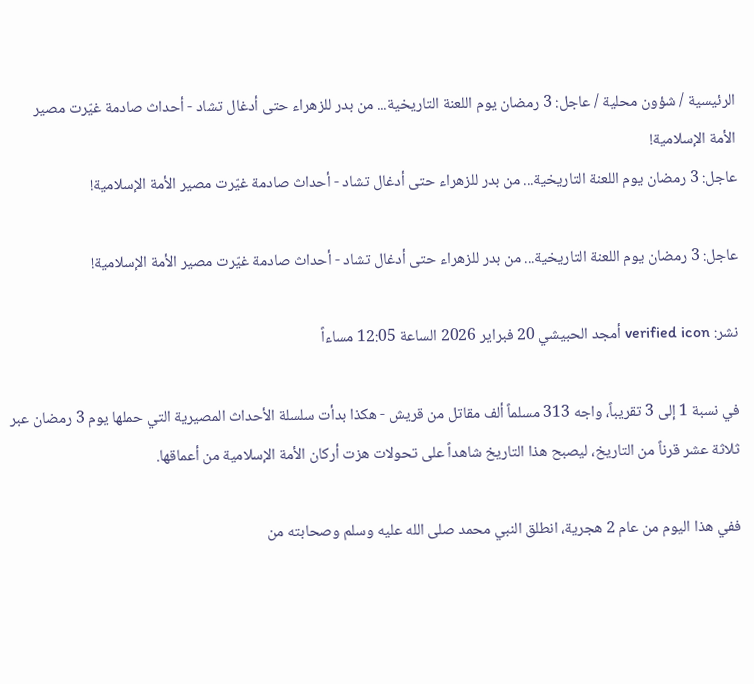الرئيسية / شؤون محلية / عاجل: 3 رمضان يوم اللعنة التاريخية... من بدر للزهراء حتى أدغال تشاد - أحداث صادمة غيّرت مصير الأمة الإسلامية!
عاجل: 3 رمضان يوم اللعنة التاريخية... من بدر للزهراء حتى أدغال تشاد - أحداث صادمة غيّرت مصير الأمة الإسلامية!

عاجل: 3 رمضان يوم اللعنة التاريخية... من بدر للزهراء حتى أدغال تشاد - أحداث صادمة غيّرت مصير الأمة الإسلامية!

نشر: verified icon أمجد الحبيشي 20 فبراير 2026 الساعة 12:05 مساءاً

في نسبة 1 إلى 3 تقريباً، واجه 313 مسلماً ألف مقاتل من قريش - هكذا بدأت سلسلة الأحداث المصيرية التي حملها يوم 3 رمضان عبر ثلاثة عشر قرناً من التاريخ، ليصبح هذا التاريخ شاهداً على تحولات هزت أركان الأمة الإسلامية من أعماقها.

ففي هذا اليوم من عام 2 هجرية، انطلق النبي محمد صلى الله عليه وسلم وصحابته من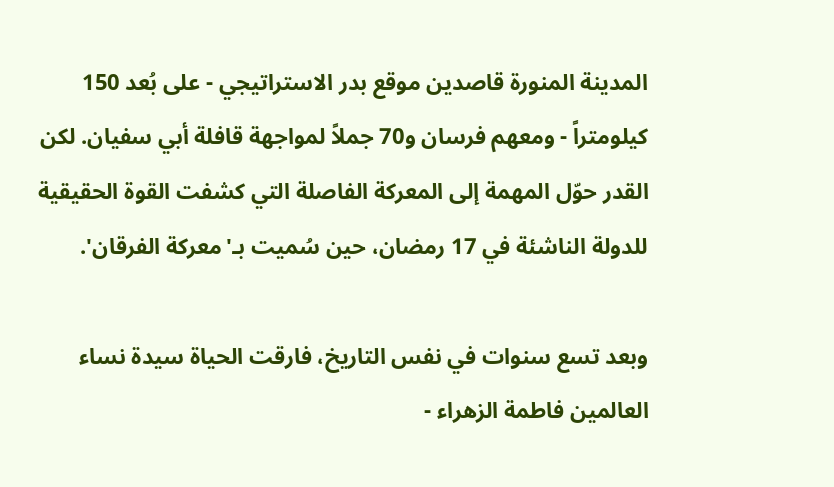المدينة المنورة قاصدين موقع بدر الاستراتيجي - على بُعد 150 كيلومتراً - ومعهم فرسان و70 جملاً لمواجهة قافلة أبي سفيان. لكن القدر حوّل المهمة إلى المعركة الفاصلة التي كشفت القوة الحقيقية للدولة الناشئة في 17 رمضان، حين سُميت بـ'معركة الفرقان'.

وبعد تسع سنوات في نفس التاريخ، فارقت الحياة سيدة نساء العالمين فاطمة الزهراء -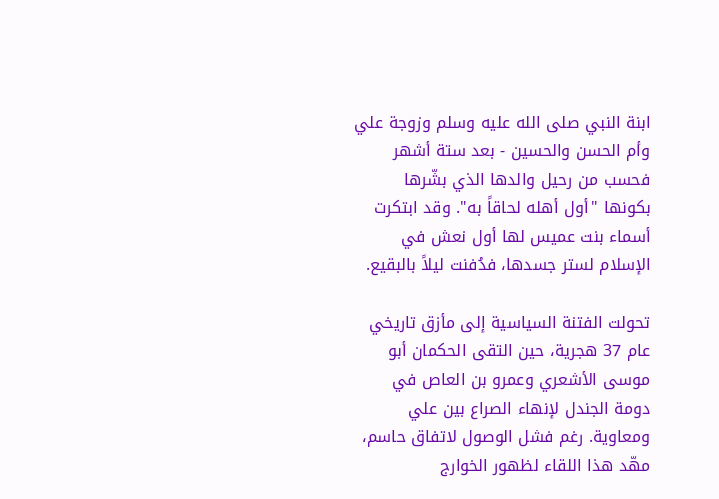ابنة النبي صلى الله عليه وسلم وزوجة علي وأم الحسن والحسين - بعد ستة أشهر فحسب من رحيل والدها الذي بشّرها بكونها "أول أهله لحاقاً به". وقد ابتكرت أسماء بنت عميس لها أول نعش في الإسلام لستر جسدها، فدُفنت ليلاً بالبقيع.

تحولت الفتنة السياسية إلى مأزق تاريخي عام 37 هجرية، حين التقى الحكمان أبو موسى الأشعري وعمرو بن العاص في دومة الجندل لإنهاء الصراع بين علي ومعاوية. رغم فشل الوصول لاتفاق حاسم، مهّد هذا اللقاء لظهور الخوارج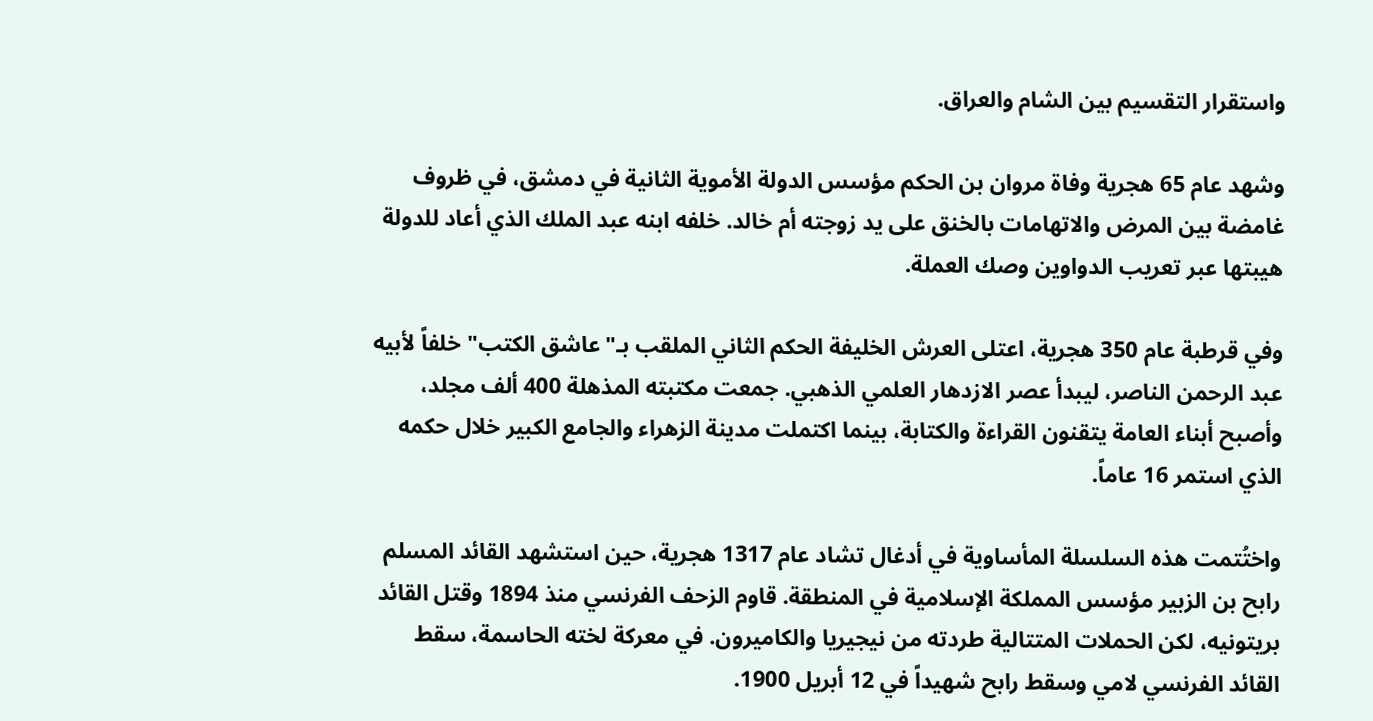واستقرار التقسيم بين الشام والعراق.

وشهد عام 65 هجرية وفاة مروان بن الحكم مؤسس الدولة الأموية الثانية في دمشق، في ظروف غامضة بين المرض والاتهامات بالخنق على يد زوجته أم خالد. خلفه ابنه عبد الملك الذي أعاد للدولة هيبتها عبر تعريب الدواوين وصك العملة.

وفي قرطبة عام 350 هجرية، اعتلى العرش الخليفة الحكم الثاني الملقب بـ"عاشق الكتب" خلفاً لأبيه عبد الرحمن الناصر، ليبدأ عصر الازدهار العلمي الذهبي. جمعت مكتبته المذهلة 400 ألف مجلد، وأصبح أبناء العامة يتقنون القراءة والكتابة، بينما اكتملت مدينة الزهراء والجامع الكبير خلال حكمه الذي استمر 16 عاماً.

واختُتمت هذه السلسلة المأساوية في أدغال تشاد عام 1317 هجرية، حين استشهد القائد المسلم رابح بن الزبير مؤسس المملكة الإسلامية في المنطقة. قاوم الزحف الفرنسي منذ 1894 وقتل القائد بريتونيه، لكن الحملات المتتالية طردته من نيجيريا والكاميرون. في معركة لخته الحاسمة، سقط القائد الفرنسي لامي وسقط رابح شهيداً في 12 أبريل 1900.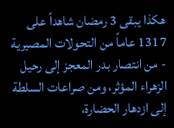هكذا يبقى 3 رمضان شاهداً على 1317 عاماً من التحولات المصيرية - من انتصار بدر المعجز إلى رحيل الزهراء المؤثر، ومن صراعات السلطة إلى ازدهار الحضارة،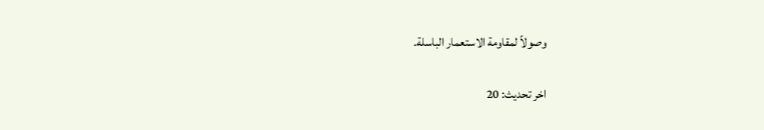وصولاً لمقاومة الاستعمار الباسلة.

اخر تحديث: 20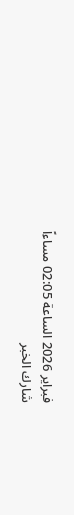فبراير 2026 الساعة 02:05 مساءاً
شارك الخبر